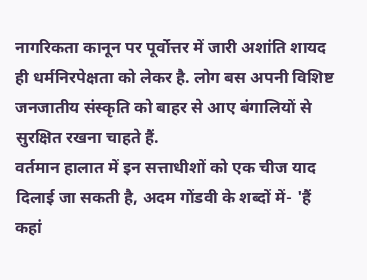नागरिकता कानून पर पूर्वोत्तर में जारी अशांति शायद ही धर्मनिरपेक्षता को लेकर है. लोग बस अपनी विशिष्ट जनजातीय संस्कृति को बाहर से आए बंगालियों से सुरक्षित रखना चाहते हैं.
वर्तमान हालात में इन सत्ताधीशों को एक चीज याद दिलाई जा सकती है, अदम गोंडवी के शब्दों में- 'हैं कहां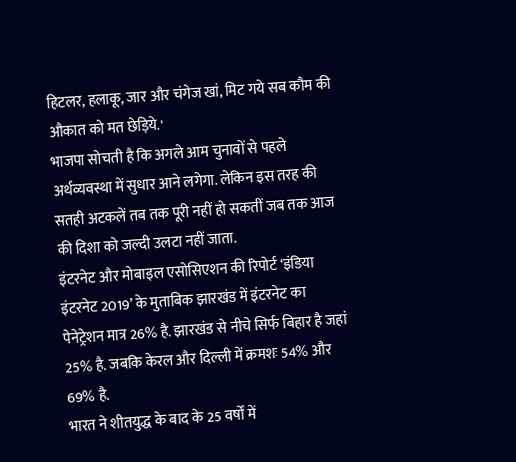हिटलर, हलाकू, जार और चंगेज खां, मिट गये सब कौम की औकात को मत छेड़िये.'
भाजपा सोचती है कि अगले आम चुनावों से पहले अर्थव्यवस्था में सुधार आने लगेगा. लेकिन इस तरह की सतही अटकलें तब तक पूरी नहीं हो सकतीं जब तक आज की दिशा को जल्दी उलटा नहीं जाता.
इंटरनेट और मोबाइल एसोसिएशन की रिपोर्ट ‘इंडिया इंटरनेट 2019’ के मुताबिक झारखंड में इंटरनेट का पेनेट्रेशन मात्र 26% है. झारखंड से नीचे सिर्फ बिहार है जहां 25% है. जबकि केरल और दिल्ली में क्रमशः 54% और 69% है.
भारत ने शीतयुद्ध के बाद के 25 वर्षों में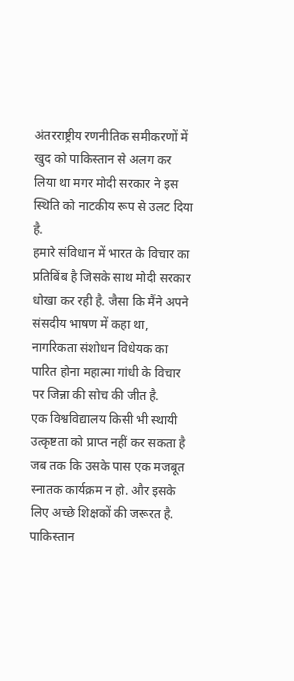अंतरराष्ट्रीय रणनीतिक समीकरणों में खुद को पाकिस्तान से अलग कर लिया था मगर मोदी सरकार ने इस स्थिति को नाटकीय रूप से उलट दिया है.
हमारे संविधान में भारत के विचार का प्रतिबिंब है जिसके साथ मोदी सरकार धोखा कर रही है. जैसा कि मैंने अपने संसदीय भाषण में कहा था, नागरिकता संशोधन विधेयक का पारित होना महात्मा गांधी के विचार पर जिन्ना की सोच की जीत है.
एक विश्वविद्यालय किसी भी स्थायी उत्कृष्टता को प्राप्त नहीं कर सकता है जब तक कि उसके पास एक मजबूत स्नातक कार्यक्रम न हो. और इसके लिए अच्छे शिक्षकों की जरूरत है.
पाकिस्तान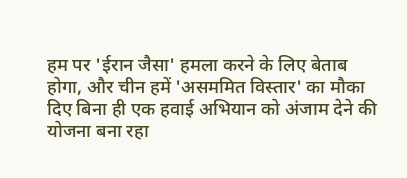हम पर 'ईरान जैसा' हमला करने के लिए बेताब होगा, और चीन हमें 'असममित विस्तार' का मौका दिए बिना ही एक हवाई अभियान को अंजाम देने की योजना बना रहा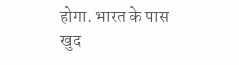होगा. भारत के पास खुद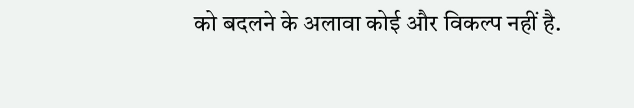को बदलने के अलावा कोई और विकल्प नहीं है.